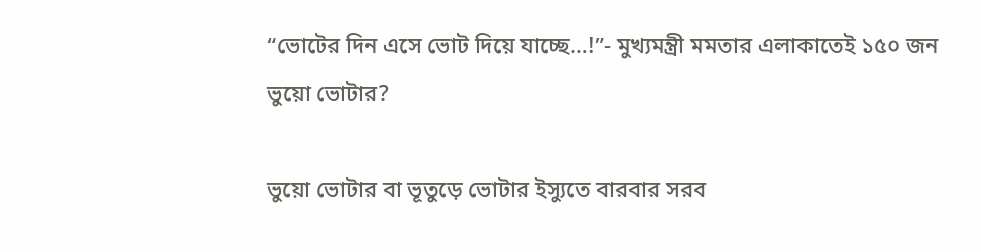“ভোটের দিন এসে ভোট দিয়ে যাচ্ছে…!”- মুখ্যমন্ত্রী মমতার এলাকাতেই ১৫০ জন ভুয়ো ভোটার?

ভুয়ো ভোটার বা ভূতুড়ে ভোটার ইস্যুতে বারবার সরব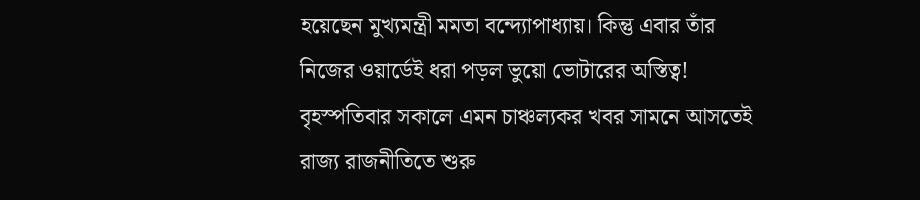হয়েছেন মুখ্যমন্ত্রী মমতা বন্দ্যোপাধ্যায়। কিন্তু এবার তাঁর নিজের ওয়ার্ডেই ধরা পড়ল ভুয়ো ভোটারের অস্তিত্ব! বৃহস্পতিবার সকালে এমন চাঞ্চল্যকর খবর সামনে আসতেই রাজ্য রাজনীতিতে শুরু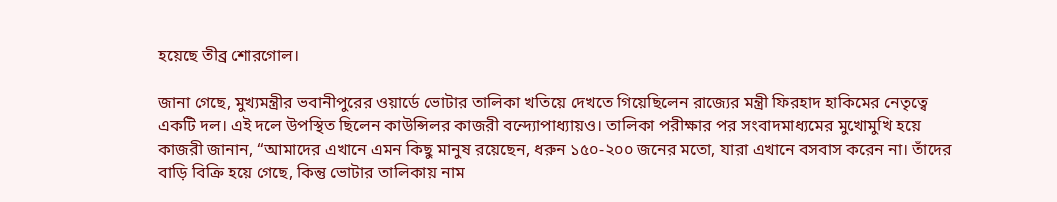হয়েছে তীব্র শোরগোল।

জানা গেছে, মুখ্যমন্ত্রীর ভবানীপুরের ওয়ার্ডে ভোটার তালিকা খতিয়ে দেখতে গিয়েছিলেন রাজ্যের মন্ত্রী ফিরহাদ হাকিমের নেতৃত্বে একটি দল। এই দলে উপস্থিত ছিলেন কাউন্সিলর কাজরী বন্দ্যোপাধ্যায়ও। তালিকা পরীক্ষার পর সংবাদমাধ্যমের মুখোমুখি হয়ে কাজরী জানান, “আমাদের এখানে এমন কিছু মানুষ রয়েছেন, ধরুন ১৫০-২০০ জনের মতো, যারা এখানে বসবাস করেন না। তাঁদের বাড়ি বিক্রি হয়ে গেছে, কিন্তু ভোটার তালিকায় নাম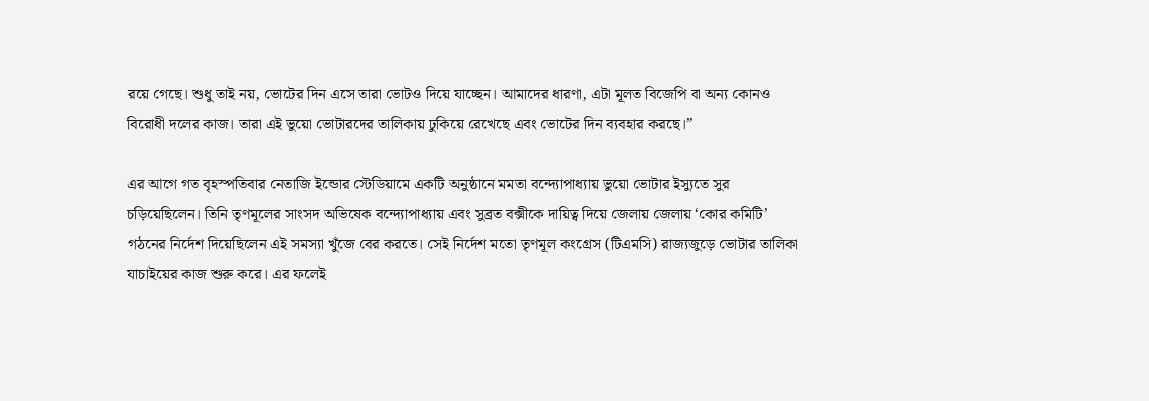রয়ে গেছে। শুধু তাই নয়, ভোটের দিন এসে তারা ভোটও দিয়ে যাচ্ছেন। আমাদের ধারণা, এটা মূলত বিজেপি বা অন্য কোনও বিরোধী দলের কাজ। তারা এই ভুয়ো ভোটারদের তালিকায় ঢুকিয়ে রেখেছে এবং ভোটের দিন ব্যবহার করছে।”

এর আগে গত বৃহস্পতিবার নেতাজি ইন্ডোর স্টেডিয়ামে একটি অনুষ্ঠানে মমতা বন্দ্যোপাধ্যায় ভুয়ো ভোটার ইস্যুতে সুর চড়িয়েছিলেন। তিনি তৃণমূলের সাংসদ অভিষেক বন্দ্যোপাধ্যায় এবং সুব্রত বক্সীকে দায়িত্ব দিয়ে জেলায় জেলায় ‘কোর কমিটি’ গঠনের নির্দেশ দিয়েছিলেন এই সমস্যা খুঁজে বের করতে। সেই নির্দেশ মতো তৃণমূল কংগ্রেস (টিএমসি) রাজ্যজুড়ে ভোটার তালিকা যাচাইয়ের কাজ শুরু করে। এর ফলেই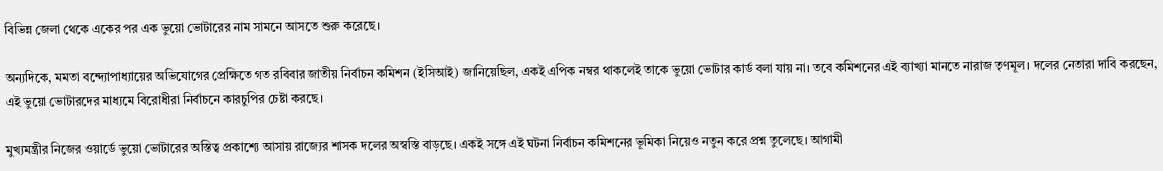বিভিন্ন জেলা থেকে একের পর এক ভুয়ো ভোটারের নাম সামনে আসতে শুরু করেছে।

অন্যদিকে, মমতা বন্দ্যোপাধ্যায়ের অভিযোগের প্রেক্ষিতে গত রবিবার জাতীয় নির্বাচন কমিশন (ইসিআই) জানিয়েছিল, একই এপিক নম্বর থাকলেই তাকে ভুয়ো ভোটার কার্ড বলা যায় না। তবে কমিশনের এই ব্যাখ্যা মানতে নারাজ তৃণমূল। দলের নেতারা দাবি করছেন, এই ভুয়ো ভোটারদের মাধ্যমে বিরোধীরা নির্বাচনে কারচুপির চেষ্টা করছে।

মুখ্যমন্ত্রীর নিজের ওয়ার্ডে ভুয়ো ভোটারের অস্তিত্ব প্রকাশ্যে আসায় রাজ্যের শাসক দলের অস্বস্তি বাড়ছে। একই সঙ্গে এই ঘটনা নির্বাচন কমিশনের ভূমিকা নিয়েও নতুন করে প্রশ্ন তুলেছে। আগামী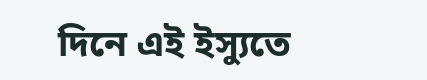দিনে এই ইস্যুতে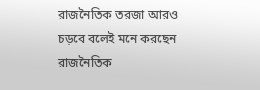রাজনৈতিক তরজা আরও চড়বে বলেই মনে করছেন রাজনৈতিক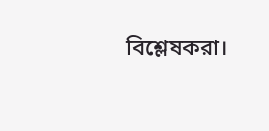বিশ্লেষকরা।